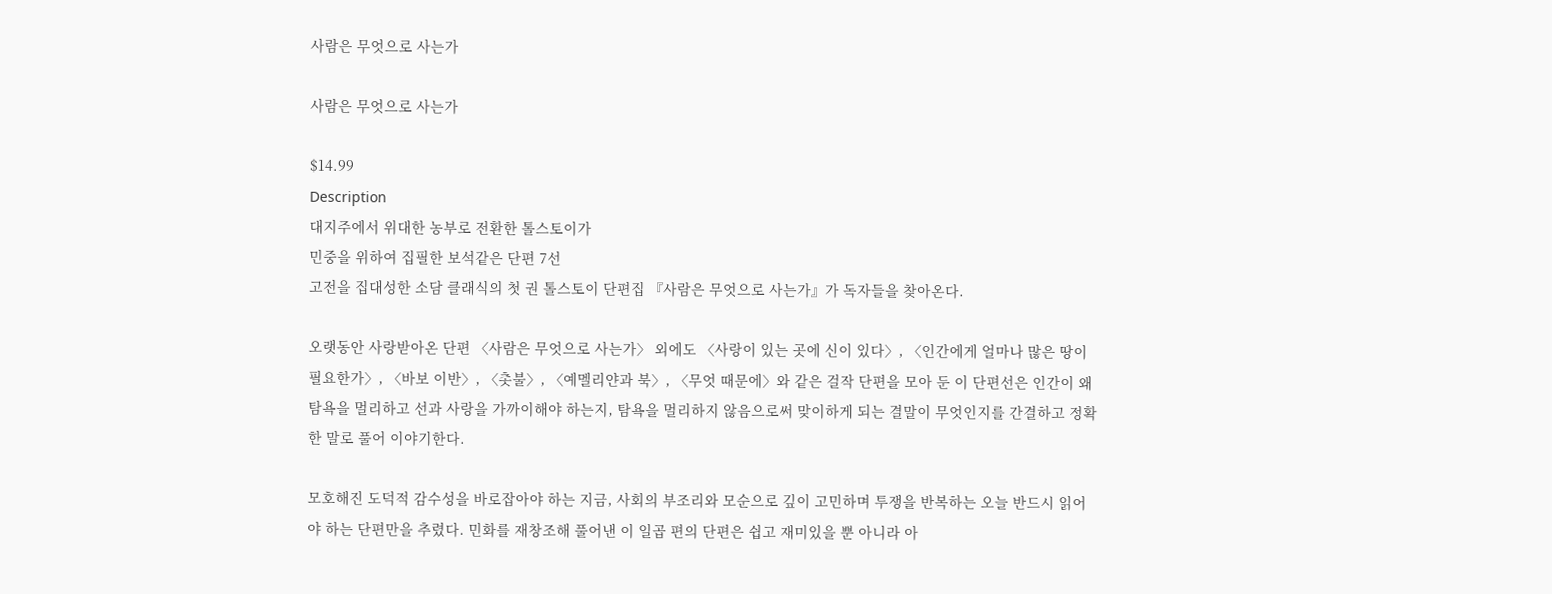사람은 무엇으로 사는가

사람은 무엇으로 사는가

$14.99
Description
대지주에서 위대한 농부로 전환한 톨스토이가
민중을 위하여 집필한 보석같은 단편 7선
고전을 집대성한 소담 클래식의 첫 권 톨스토이 단편집 『사람은 무엇으로 사는가』가 독자들을 찾아온다.

오랫동안 사랑받아온 단편 〈사람은 무엇으로 사는가〉 외에도 〈사랑이 있는 곳에 신이 있다〉, 〈인간에게 얼마나 많은 땅이 필요한가〉, 〈바보 이반〉, 〈촛불〉, 〈예멜리얀과 북〉, 〈무엇 때문에〉와 같은 걸작 단편을 모아 둔 이 단편선은 인간이 왜 탐욕을 멀리하고 선과 사랑을 가까이해야 하는지, 탐욕을 멀리하지 않음으로써 맞이하게 되는 결말이 무엇인지를 간결하고 정확한 말로 풀어 이야기한다.

모호해진 도덕적 감수성을 바로잡아야 하는 지금, 사회의 부조리와 모순으로 깊이 고민하며 투쟁을 반복하는 오늘 반드시 읽어야 하는 단편만을 추렸다. 민화를 재창조해 풀어낸 이 일곱 편의 단편은 쉽고 재미있을 뿐 아니라 아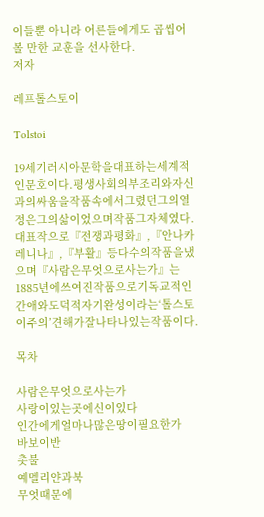이들뿐 아니라 어른들에게도 곱씹어 볼 만한 교훈을 선사한다.
저자

레프톨스토이

Tolstoi

19세기러시아문학을대표하는세계적인문호이다.평생사회의부조리와자신과의싸움을작품속에서그렸던그의열정은그의삶이었으며작품그자체였다.대표작으로『전쟁과평화』,『안나카레니나』,『부활』등다수의작품을냈으며『사람은무엇으로사는가』는1885년에쓰여진작품으로기독교적인간애와도덕적자기완성이라는‘톨스토이주의’견해가잘나타나있는작품이다.

목차

사람은무엇으로사는가
사랑이있는곳에신이있다
인간에게얼마나많은땅이필요한가
바보이반
촛불
예멜리얀과북
무엇때문에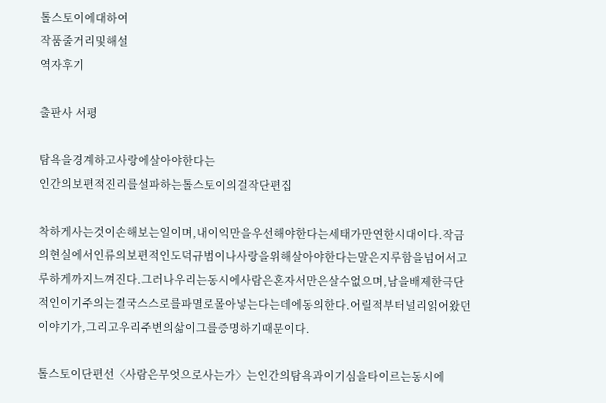톨스토이에대하여
작품줄거리및해설
역자후기

출판사 서평

탐욕을경계하고사랑에살아야한다는
인간의보편적진리를설파하는톨스토이의걸작단편집

착하게사는것이손해보는일이며,내이익만을우선해야한다는세태가만연한시대이다.작금의현실에서인류의보편적인도덕규범이나사랑을위해살아야한다는말은지루함을넘어서고루하게까지느껴진다.그러나우리는동시에사람은혼자서만은살수없으며,남을배제한극단적인이기주의는결국스스로를파멸로몰아넣는다는데에동의한다.어릴적부터널리읽어왔던이야기가,그리고우리주변의삶이그를증명하기때문이다.

톨스토이단편선〈사람은무엇으로사는가〉는인간의탐욕과이기심을타이르는동시에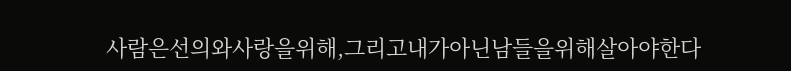사람은선의와사랑을위해,그리고내가아닌남들을위해살아야한다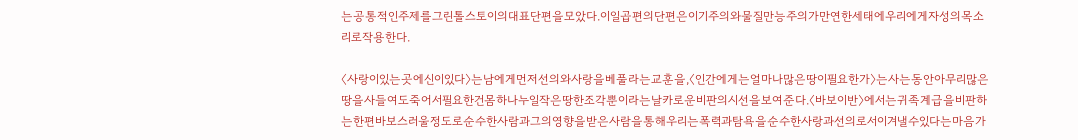는공통적인주제를그린톨스토이의대표단편을모았다.이일곱편의단편은이기주의와물질만능주의가만연한세태에우리에게자성의목소리로작용한다.

〈사랑이있는곳에신이있다〉는남에게먼저선의와사랑을베풀라는교훈을,〈인간에게는얼마나많은땅이필요한가〉는사는동안아무리많은땅을사들여도죽어서필요한건몸하나누일작은땅한조각뿐이라는날카로운비판의시선을보여준다.〈바보이반〉에서는귀족계급을비판하는한편바보스러울정도로순수한사람과그의영향을받은사람을통해우리는폭력과탐욕을순수한사랑과선의로서이겨낼수있다는마음가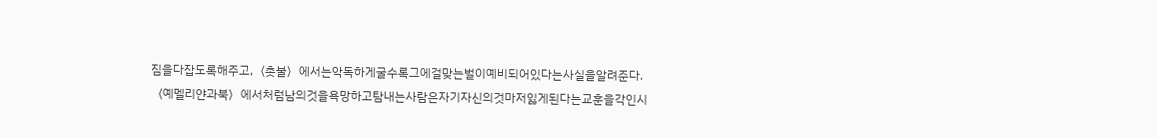짐을다잡도록해주고,〈촛불〉에서는악독하게굴수록그에걸맞는벌이예비되어있다는사실을알려준다.〈예멜리얀과북〉에서처럼남의것을욕망하고탐내는사람은자기자신의것마저잃게된다는교훈을각인시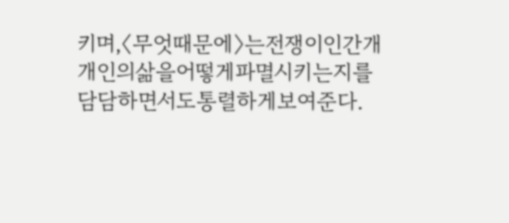키며,〈무엇때문에〉는전쟁이인간개개인의삶을어떻게파멸시키는지를담담하면서도통렬하게보여준다.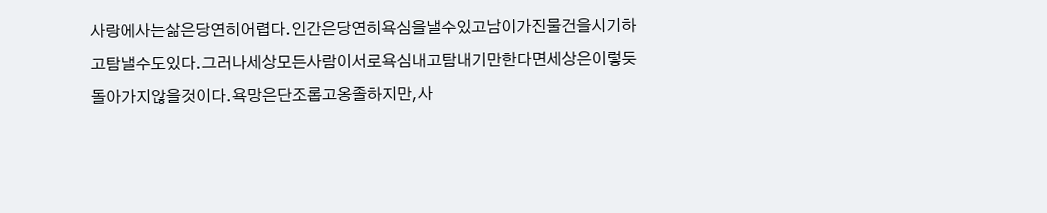사랑에사는삶은당연히어렵다.인간은당연히욕심을낼수있고남이가진물건을시기하고탐낼수도있다.그러나세상모든사람이서로욕심내고탐내기만한다면세상은이렇듯돌아가지않을것이다.욕망은단조롭고옹졸하지만,사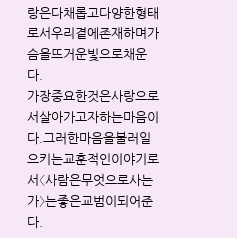랑은다채롭고다양한형태로서우리곁에존재하며가슴을뜨거운빛으로채운다.
가장중요한것은사랑으로서살아가고자하는마음이다.그러한마음을불러일으키는교훈적인이야기로서〈사람은무엇으로사는가〉는좋은교범이되어준다.